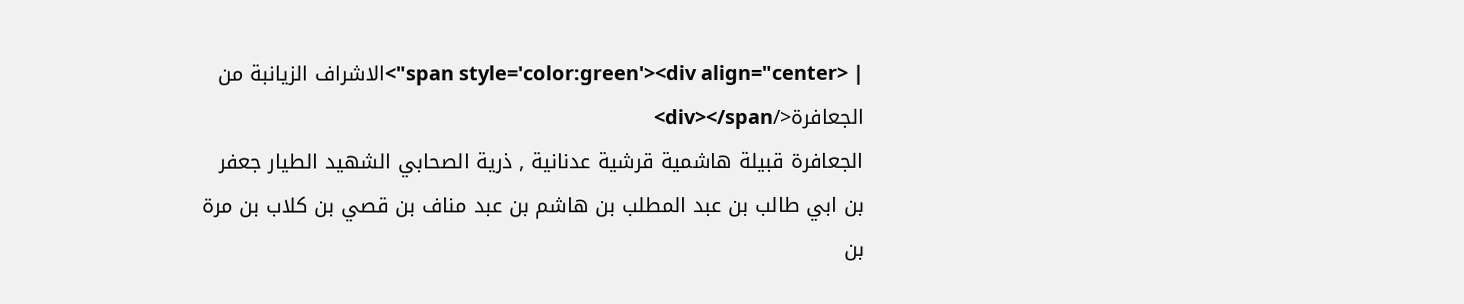| <span style='color:green'><div align="center">الاشراف الزيانبة من الجعافرة</div></span>
الجعافرة قبيلة هاشمية قرشية عدنانية , ذرية الصحابي الشهيد الطيار جعفر بن ابي طالب بن عبد المطلب بن هاشم بن عبد مناف بن قصي بن كلاب بن مرة بن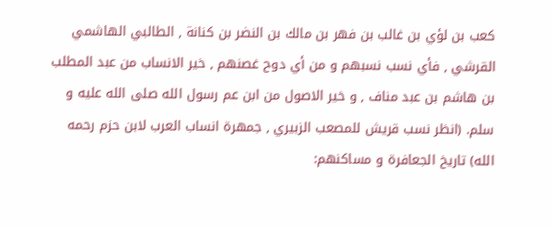كعب بن لؤي بن غالب بن فهر بن مالك بن النضر بن كنانة , الطالبي الهاشمي القرشي , فأي نسب نسبهم و من أي دوح غصنهم , خير الانساب من عبد المطلب بن هاشم بن عبد مناف , و خير الاصول من ابن عم رسول الله صلى الله عليه و سلم. (انظر نسب قريش للمصعب الزبيري , جمهرة انساب العرب لابن حزم رحمه الله) تاريخ الجعافرة و مساكنهم: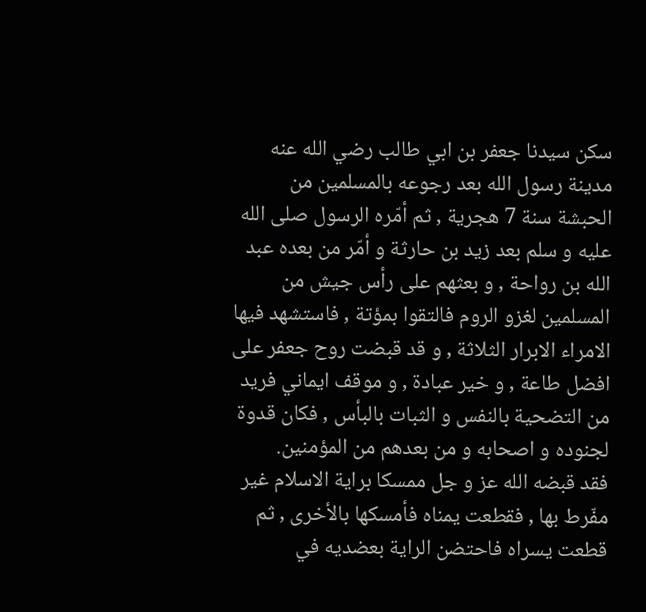سكن سيدنا جعفر بن ابي طالب رضي الله عنه مدينة رسول الله بعد رجوعه بالمسلمين من الحبشة سنة 7 هجرية , ثم أمّره الرسول صلى الله عليه و سلم بعد زيد بن حارثة و أمّر من بعده عبد الله بن رواحة , و بعثهم على رأس جيش من المسلمين لغزو الروم فالتقوا بمؤتة , فاستشهد فيها الامراء الابرار الثلاثة , و قد قبضت روح جعفر على افضل طاعة , و خير عبادة , و موقف ايماني فريد من التضحية بالنفس و الثبات بالبأس , فكان قدوة لجنوده و اصحابه و من بعدهم من المؤمنين.
فقد قبضه الله عز و جل ممسكا براية الاسلام غير مفّرط بها , فقطعت يمناه فأمسكها بالأخرى , ثم قطعت يسراه فاحتضن الراية بعضديه في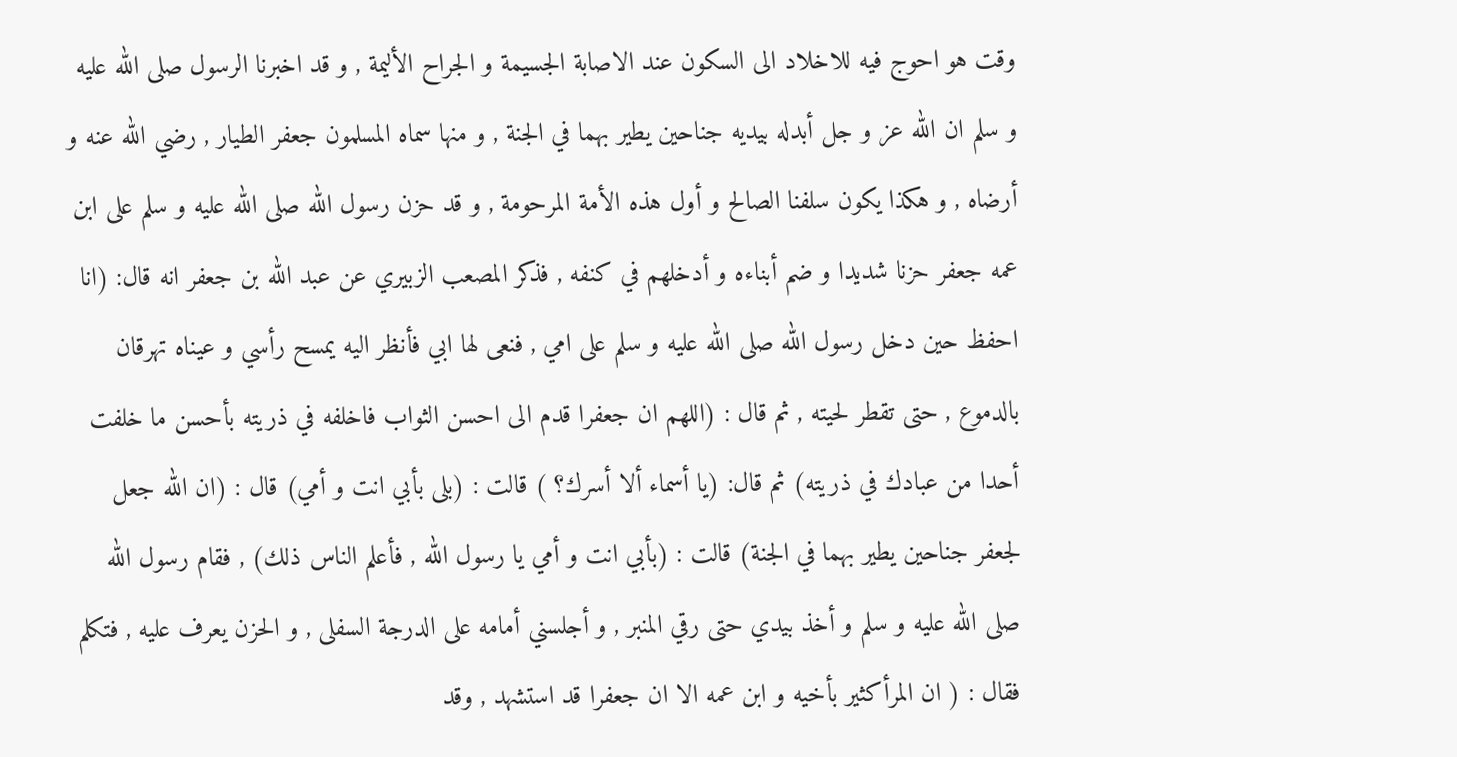وقت هو احوج فيه للاخلاد الى السكون عند الاصابة الجسيمة و الجراح الأليمة , و قد اخبرنا الرسول صلى الله عليه و سلم ان الله عز و جل أبدله بيديه جناحين يطير بهما في الجنة , و منها سماه المسلمون جعفر الطيار , رضي الله عنه و أرضاه , و هكذا يكون سلفنا الصالح و أول هذه الأمة المرحومة , و قد حزن رسول الله صلى الله عليه و سلم على ابن عمه جعفر حزنا شديدا و ضم أبناءه و أدخلهم في كنفه , فذكر المصعب الزبيري عن عبد الله بن جعفر انه قال: (انا احفظ حين دخل رسول الله صلى الله عليه و سلم على امي , فنعى لها ابي فأنظر اليه يمسح رأسي و عيناه تهرقان بالدموع , حتى تقطر لحيته , ثم قال : (اللهم ان جعفرا قدم الى احسن الثواب فاخلفه في ذريته بأحسن ما خلفت أحدا من عبادك في ذريته) ثم قال: (يا أسماء ألا أسرك؟ ) قالت : (بلى بأبي انت و أمي) قال : (ان الله جعل لجعفر جناحين يطير بهما في الجنة) قالت : (بأبي انت و أمي يا رسول الله , فأعلم الناس ذلك) , فقام رسول الله صلى الله عليه و سلم و أخذ بيدي حتى رقي المنبر , و أجلسني أمامه على الدرجة السفلى , و الحزن يعرف عليه , فتكلم فقال : ( ان المرأكثير بأخيه و ابن عمه الا ان جعفرا قد استشهد , وقد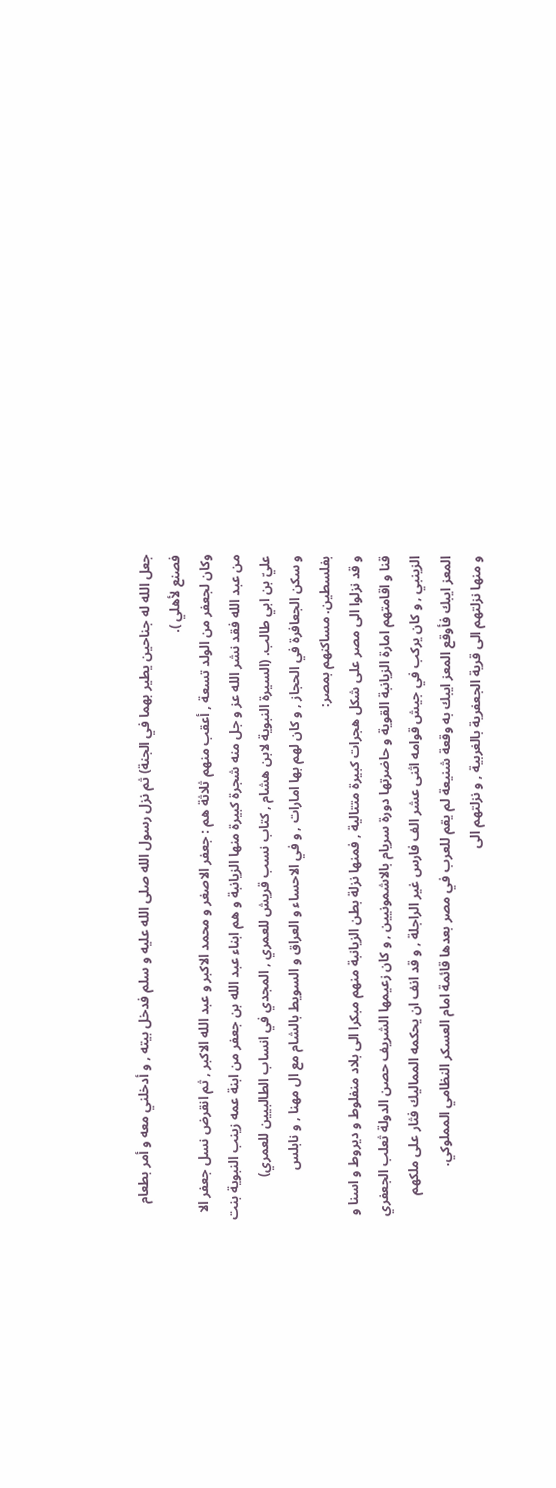جعل الله له جناحين يطير بهما في الجنة) ثم نزل رسول الله صلى الله عليه و سلم فدخل بيته , و أدخلني معه و أمر بطعام فصنع لأهلي ).
وكان لجعفر من الولد تسعة , أعقب منهم ثلاثة هم : جعفر الاصغر و محمد الاكبر و عبد الله الاكبر , ثم انقرض نسل جعفر الا من عبد الله فقد نشر الله عز و جل منه شجرة كبيرة منها الزيانبة و هم ابناء عبد الله بن جعفر من ابنة عمه زينب النبوية بنت عليّ بن ابي طالب. (السيرة النبوية لابن هشام , كتاب نسب قريش للعمري , المجدي في انساب الطالبيين للعمري)
و سكن الجعافرة في الحجاز , و كان لهم بها امارات , و في الاحساء و العراق و السويط بالشام مع ال مهنا , و نابلس بفلسطين. مساكنهم بمصر:
و قد نزلوا الى مصر على شكل هجرات كبيرة متتالية , فمنها نزلة بطن الزيانبة منهم مبكرا الى بلاد منفلوط و ديروط و اسنا و قنا و اقامتهم امارة الزيانبة القوية و حاضرتها دورة سريام بالاشمونيين , و كان زعيمها الشريف حصن الدولة ثعلب الجعفري الزينبي , و كان يركب في جيش قوامه اثنى عشر الف فارس غير الراجلة , و قد انف ان يحكمه المماليك فثار على ملكهم المعز ايبك فأوقع المعز ايبك به وقعة شنيعة لم يقم للعرب في مصر بعدها قائمة امام العسكر النظامي المملوكي.
و منها نزلتهم الى قرية الجعفرية بالغربية , و نزلتهم الى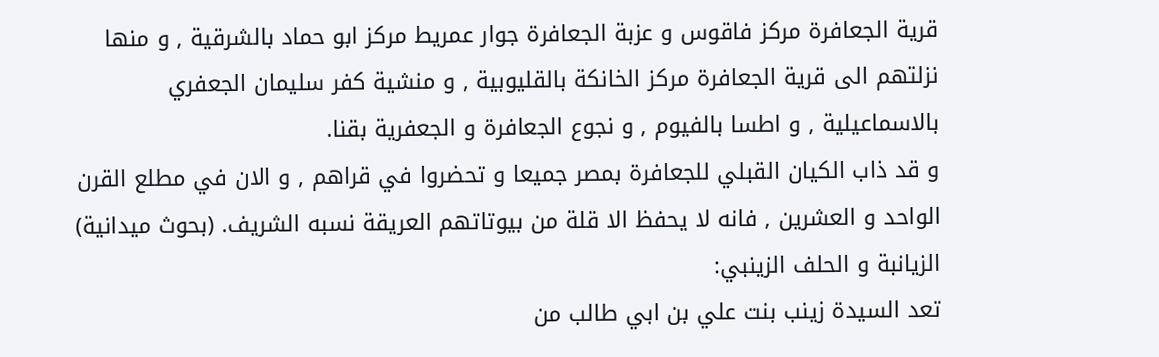قرية الجعافرة مركز فاقوس و عزبة الجعافرة جوار عمريط مركز ابو حماد بالشرقية , و منها نزلتهم الى قرية الجعافرة مركز الخانكة بالقليوبية , و منشية كفر سليمان الجعفري بالاسماعيلية , و اطسا بالفيوم , و نجوع الجعافرة و الجعفرية بقنا.
و قد ذاب الكيان القبلي للجعافرة بمصر جميعا و تحضروا في قراهم , و الان في مطلع القرن الواحد و العشرين , فانه لا يحفظ الا قلة من بيوتاتهم العريقة نسبه الشريف. (بحوث ميدانية) الزيانبة و الحلف الزينبي:
تعد السيدة زينب بنت علي بن ابي طالب من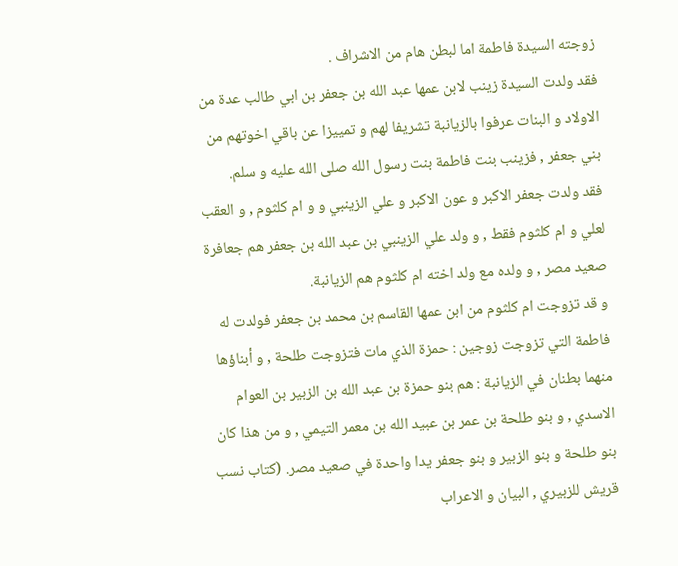زوجته السيدة فاطمة اما لبطن هام من الاشراف .
فقد ولدت السيدة زينب لابن عمها عبد الله بن جعفر بن ابي طالب عدة من الاولاد و البنات عرفوا بالزيانبة تشريفا لهم و تمييزا عن باقي اخوتهم من بني جعفر , فزينب بنت فاطمة بنت رسول الله صلى الله عليه و سلم.
فقد ولدت جعفر الاكبر و عون الاكبر و علي الزينبي و و ام كلثوم , و العقب لعلي و ام كلثوم فقط , و ولد علي الزينبي بن عبد الله بن جعفر هم جعافرة صعيد مصر , و ولده مع ولد اخته ام كلثوم هم الزيانبة.
و قد تزوجت ام كلثوم من ابن عمها القاسم بن محمد بن جعفر فولدت له فاطمة التي تزوجت زوجين : حمزة الذي مات فتزوجت طلحة , و أبناؤها منهما بطنان في الزيانبة : هم بنو حمزة بن عبد الله بن الزبير بن العوام الاسدي , و بنو طلحة بن عمر بن عبيد الله بن معمر التيمي , و من هذا كان بنو طلحة و بنو الزبير و بنو جعفر يدا واحدة في صعيد مصر. (كتاب نسب قريش للزبيري , البيان و الاعراب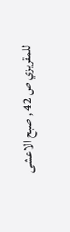للمقريزي ص 42 , صبح الاعشى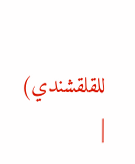للقلقشندي) |